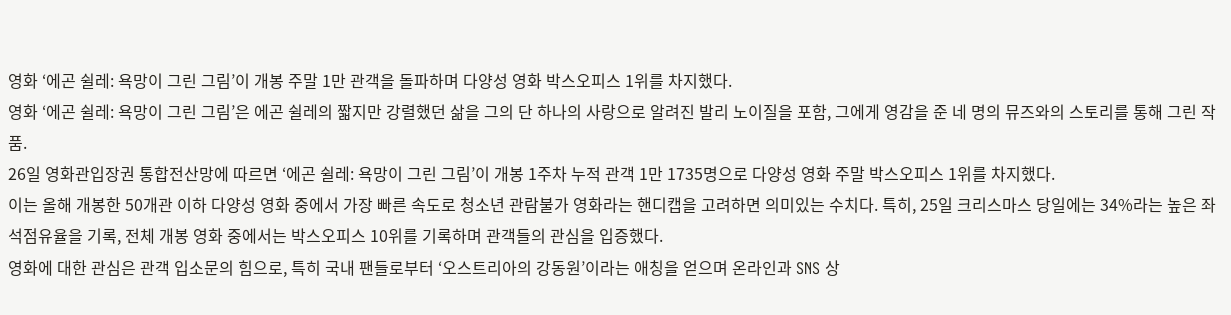영화 ‘에곤 쉴레: 욕망이 그린 그림’이 개봉 주말 1만 관객을 돌파하며 다양성 영화 박스오피스 1위를 차지했다.
영화 ‘에곤 쉴레: 욕망이 그린 그림’은 에곤 쉴레의 짧지만 강렬했던 삶을 그의 단 하나의 사랑으로 알려진 발리 노이질을 포함, 그에게 영감을 준 네 명의 뮤즈와의 스토리를 통해 그린 작품.
26일 영화관입장권 통합전산망에 따르면 ‘에곤 쉴레: 욕망이 그린 그림’이 개봉 1주차 누적 관객 1만 1735명으로 다양성 영화 주말 박스오피스 1위를 차지했다.
이는 올해 개봉한 50개관 이하 다양성 영화 중에서 가장 빠른 속도로 청소년 관람불가 영화라는 핸디캡을 고려하면 의미있는 수치다. 특히, 25일 크리스마스 당일에는 34%라는 높은 좌석점유율을 기록, 전체 개봉 영화 중에서는 박스오피스 10위를 기록하며 관객들의 관심을 입증했다.
영화에 대한 관심은 관객 입소문의 힘으로, 특히 국내 팬들로부터 ‘오스트리아의 강동원’이라는 애칭을 얻으며 온라인과 SNS 상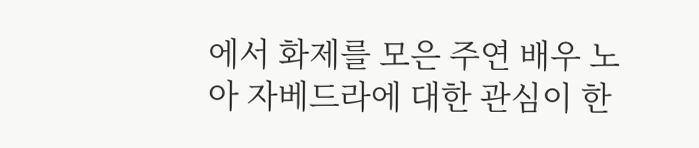에서 화제를 모은 주연 배우 노아 자베드라에 대한 관심이 한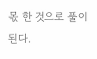몫 한 것으로 풀이된다.